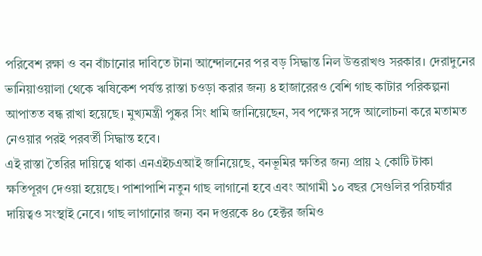পরিবেশ রক্ষা ও বন বাঁচানোর দাবিতে টানা আন্দোলনের পর বড় সিদ্ধান্ত নিল উত্তরাখণ্ড সরকার। দেরাদুনের ভানিয়াওয়ালা থেকে ঋষিকেশ পর্যন্ত রাস্তা চওড়া করার জন্য ৪ হাজারেরও বেশি গাছ কাটার পরিকল্পনা আপাতত বন্ধ রাখা হয়েছে। মুখ্যমন্ত্রী পুষ্কর সিং ধামি জানিয়েছেন, সব পক্ষের সঙ্গে আলোচনা করে মতামত নেওয়ার পরই পরবর্তী সিদ্ধান্ত হবে।
এই রাস্তা তৈরির দায়িত্বে থাকা এনএইচএআই জানিয়েছে, বনভূমির ক্ষতির জন্য প্রায় ২ কোটি টাকা ক্ষতিপূরণ দেওয়া হয়েছে। পাশাপাশি নতুন গাছ লাগানো হবে এবং আগামী ১০ বছর সেগুলির পরিচর্যার দায়িত্বও সংস্থাই নেবে। গাছ লাগানোর জন্য বন দপ্তরকে ৪০ হেক্টর জমিও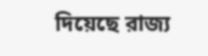দিয়েছে রাজ্য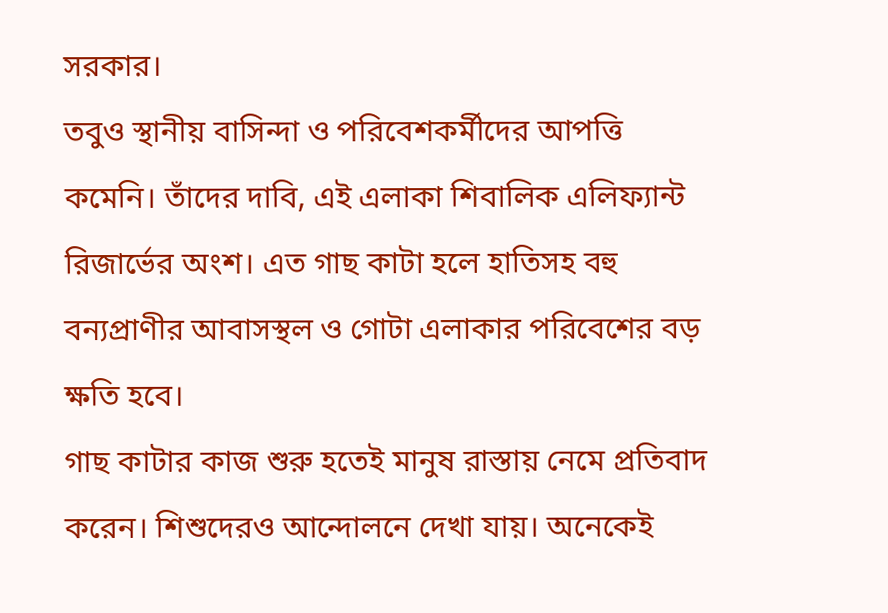সরকার।
তবুও স্থানীয় বাসিন্দা ও পরিবেশকর্মীদের আপত্তি কমেনি। তাঁদের দাবি, এই এলাকা শিবালিক এলিফ্যান্ট রিজার্ভের অংশ। এত গাছ কাটা হলে হাতিসহ বহু বন্যপ্রাণীর আবাসস্থল ও গোটা এলাকার পরিবেশের বড় ক্ষতি হবে।
গাছ কাটার কাজ শুরু হতেই মানুষ রাস্তায় নেমে প্রতিবাদ করেন। শিশুদেরও আন্দোলনে দেখা যায়। অনেকেই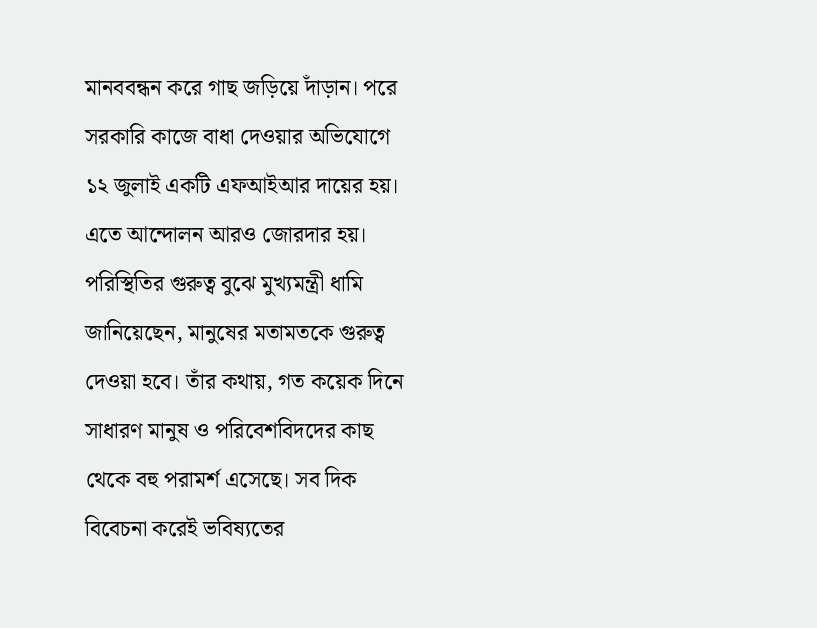মানববন্ধন করে গাছ জড়িয়ে দাঁড়ান। পরে সরকারি কাজে বাধা দেওয়ার অভিযোগে ১২ জুলাই একটি এফআইআর দায়ের হয়। এতে আন্দোলন আরও জোরদার হয়।
পরিস্থিতির গুরুত্ব বুঝে মুখ্যমন্ত্রী ধামি জানিয়েছেন, মানুষের মতামতকে গুরুত্ব দেওয়া হবে। তাঁর কথায়, গত কয়েক দিনে সাধারণ মানুষ ও পরিবেশবিদদের কাছ থেকে বহু পরামর্শ এসেছে। সব দিক বিবেচনা করেই ভবিষ্যতের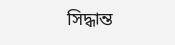সিদ্ধান্ত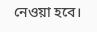নেওয়া হবে।